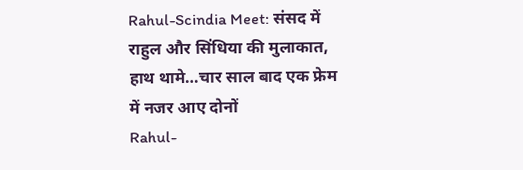Rahul-Scindia Meet: संसद में राहुल और सिंधिया की मुलाकात, हाथ थामे…चार साल बाद एक फ्रेम में नजर आए दोनों
Rahul-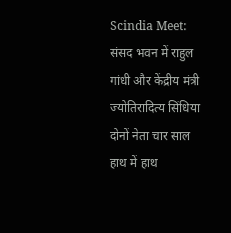Scindia Meet: संसद भवन में राहुल गांधी और केंद्रीय मंत्री ज्योतिरादित्य सिंधिया दोनों नेता चार साल हाथ में हाथ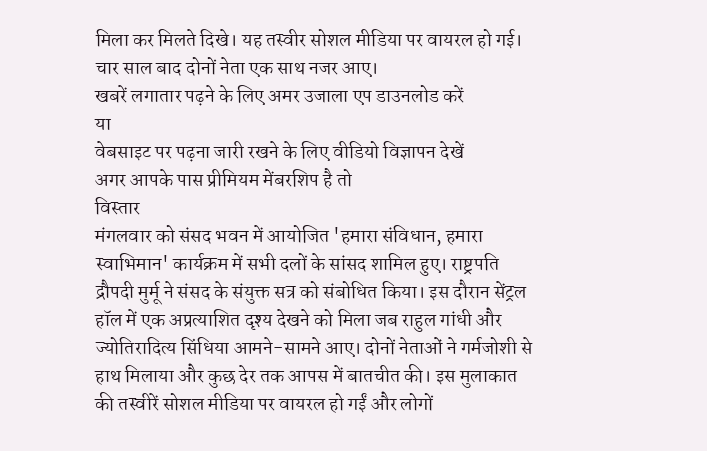मिला कर मिलते दिखे। यह तस्वीर सोशल मीडिया पर वायरल हो गई। चार साल बाद दोनों नेता एक साथ नजर आए।
खबरें लगातार पढ़ने के लिए अमर उजाला एप डाउनलोड करें
या
वेबसाइट पर पढ़ना जारी रखने के लिए वीडियो विज्ञापन देखें
अगर आपके पास प्रीमियम मेंबरशिप है तो
विस्तार
मंगलवार को संसद भवन में आयोजित 'हमारा संविधान, हमारा स्वाभिमान' कार्यक्रम में सभी दलों के सांसद शामिल हुए। राष्ट्रपति द्रौपदी मुर्मू ने संसद के संयुक्त सत्र को संबोधित किया। इस दौरान सेंट्रल हॉल में एक अप्रत्याशित दृश्य देखने को मिला जब राहुल गांधी और ज्योतिरादित्य सिंधिया आमने-सामने आए। दोनों नेताओं ने गर्मजोशी से हाथ मिलाया और कुछ देर तक आपस में बातचीत की। इस मुलाकात की तस्वीरें सोशल मीडिया पर वायरल हो गईं और लोगों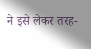ने इसे लेकर तरह-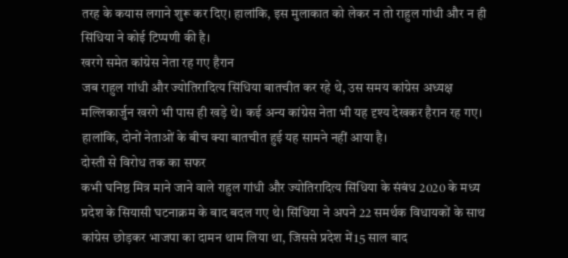तरह के कयास लगाने शुरू कर दिए। हालांकि, इस मुलाकात को लेकर न तो राहुल गांधी और न ही सिंधिया ने कोई टिप्पणी की है।
खरगे समेत कांग्रेस नेता रह गए हैरान
जब राहुल गांधी और ज्योतिरादित्य सिंधिया बातचीत कर रहे थे, उस समय कांग्रेस अध्यक्ष मल्लिकार्जुन खरगे भी पास ही खड़े थे। कई अन्य कांग्रेस नेता भी यह दृश्य देखकर हैरान रह गए। हालांकि, दोनों नेताओं के बीच क्या बातचीत हुई यह सामने नहीं आया है।
दोस्ती से विरोध तक का सफर
कभी घनिष्ठ मित्र माने जाने वाले राहुल गांधी और ज्योतिरादित्य सिंधिया के संबंध 2020 के मध्य प्रदेश के सियासी घटनाक्रम के बाद बदल गए थे। सिंधिया ने अपने 22 समर्थक विधायकों के साथ कांग्रेस छोड़कर भाजपा का दामन थाम लिया था, जिससे प्रदेश में15 साल बाद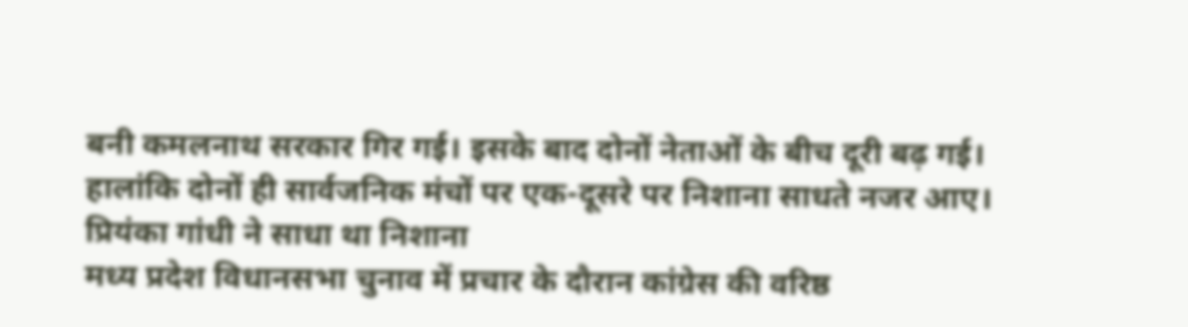बनी कमलनाथ सरकार गिर गई। इसके बाद दोनों नेताओं के बीच दूरी बढ़ गई। हालांकि दोनों ही सार्वजनिक मंचों पर एक-दूसरे पर निशाना साधते नजर आए।
प्रियंका गांधी ने साधा था निशाना
मध्य प्रदेश विधानसभा चुनाव में प्रचार के दौरान कांग्रेस की वरिष्ठ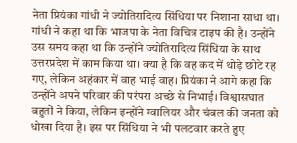नेता प्रियंका गांधी ने ज्योतिरादित्य सिंधिया पर निशाना साधा था। गांधी ने कहा था कि भाजपा के नेता विचित्र टाइप की है। उन्होंने उस समय कहा था कि उन्होंने ज्योतिरादित्य सिंधिया के साथ उत्तरप्रदेश में काम किया था। क्या है कि वह कद में थोड़े छोटे रह गए, लेकिन अहंकार में वाह भाई वाह। प्रियंका ने आगे कहा कि उन्होंने अपने परिवार की परंपरा अच्छे से निभाई। विश्वासघात बहुतों ने किया, लेकिन इन्होंने ग्वालियर और चंबल की जनता को धोखा दिया है। इस पर सिंधिया ने भी पलटवार करते हुए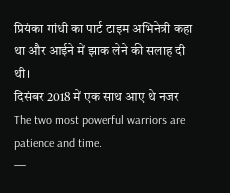प्रियंका गांधी का पार्ट टाइम अभिनेत्री कहा था और आईने में झाक लेने की सलाह दी थी।
दिसंबर 2018 में एक साथ आए थे नजर
The two most powerful warriors are patience and time.
—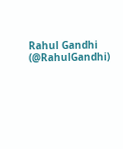Rahul Gandhi (@RahulGandhi)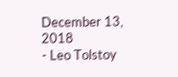December 13, 2018
- Leo Tolstoy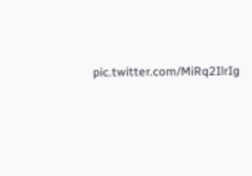pic.twitter.com/MiRq2IlrIg